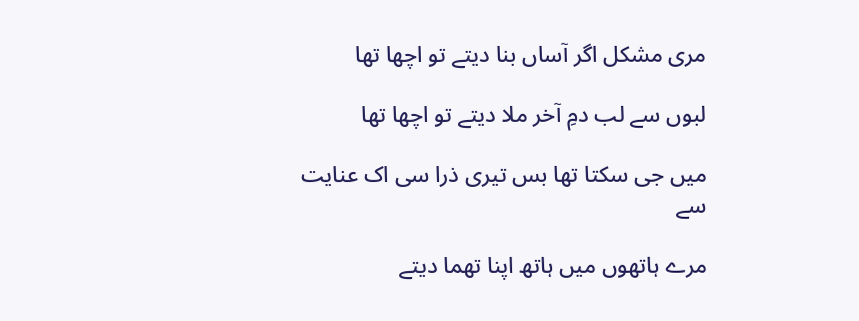مری مشکل اگر آساں بنا دیتے تو اچھا تھا

لبوں سے لب دمِ آخر ملا دیتے تو اچھا تھا

میں جی سکتا تھا بس تیری ذرا سی اک عنایت سے

مرے ہاتھوں میں ہاتھ اپنا تھما دیتے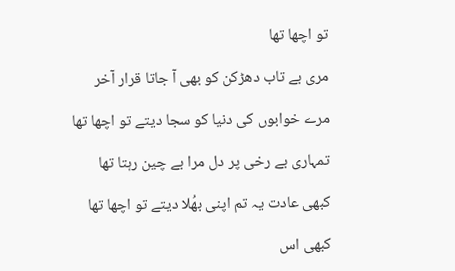تو اچھا تھا

مری بے تاب دھڑکن کو بھی آ جاتا قرار آخر

مرے خوابوں کی دنیا کو سجا دیتے تو اچھا تھا

تمہاری بے رخی پر دل مرا بے چین رہتا تھا

کبھی عادت یہ تم اپنی بھُلا دیتے تو اچھا تھا

کبھی اس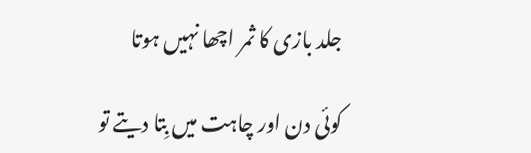جلد بازی کا ثمر اچھا نہیں ہوتا

کوئی دن اور چاہت میں بِتا دیتے تو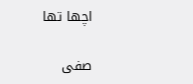اچھا تھا

صفی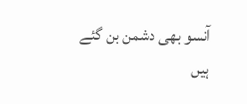آنسو بھی دشمن بن گئے ہیں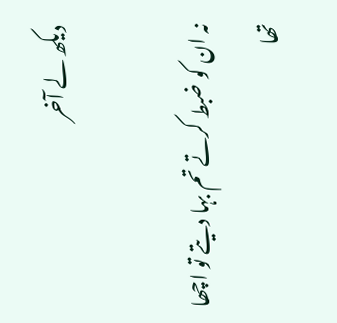دیکھ لے آخر

نہ ان کو ضبط کرتے تم بہا دیتے تو اچھا تھا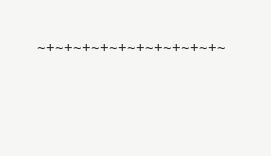~+~+~+~+~+~+~+~+~+~+~